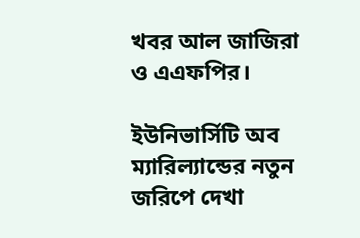খবর আল জাজিরা ও এএফপির।

ইউনিভার্সিটি অব ম্যারিল্যান্ডের নতুন জরিপে দেখা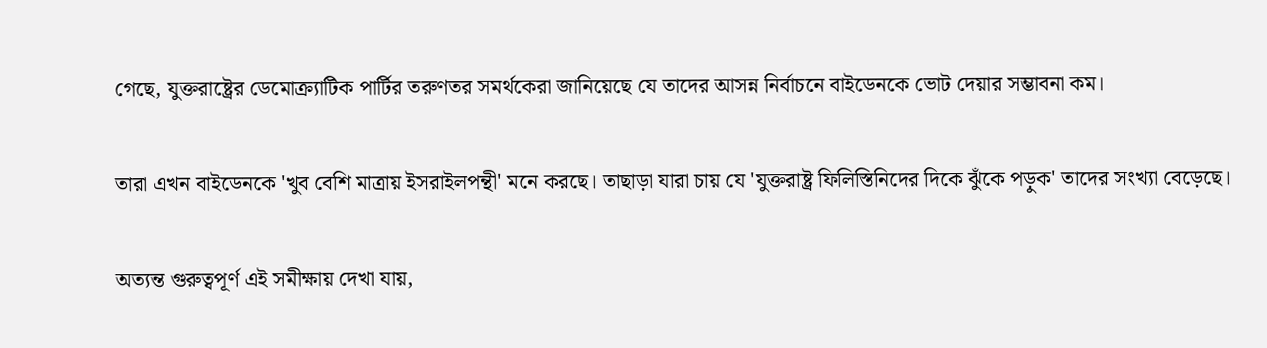গেছে, যুক্তরাষ্ট্রের ডেমোক্র্যাটিক পার্টির তরুণতর সমর্থকেরা জানিয়েছে যে তাদের আসন্ন নির্বাচনে বাইডেনকে ভোট দেয়ার সম্ভাবনা কম।

তারা এখন বাইডেনকে 'খুব বেশি মাত্রায় ইসরাইলপন্থী' মনে করছে। তাছাড়া যারা চায় যে 'যুক্তরাষ্ট্র ফিলিস্তিনিদের দিকে ঝুঁকে পড়ুক' তাদের সংখ্যা বেড়েছে।

অত্যন্ত গুরুত্বপূর্ণ এই সমীক্ষায় দেখা যায়,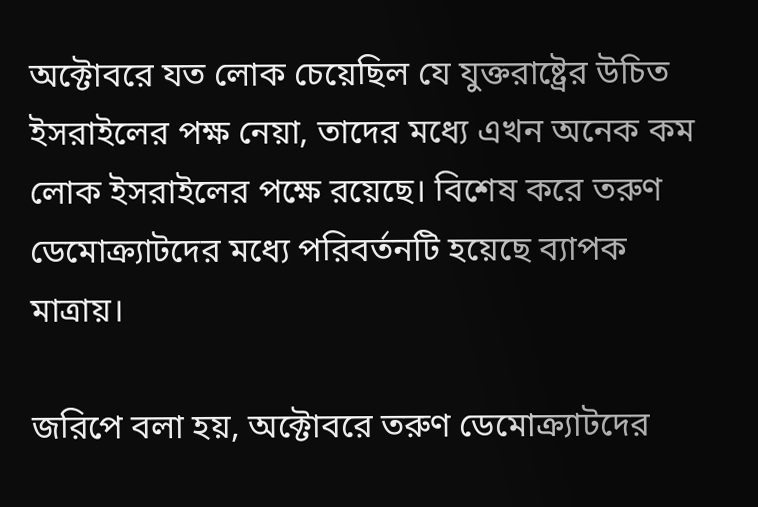অক্টোবরে যত লোক চেয়েছিল যে যুক্তরাষ্ট্রের উচিত ইসরাইলের পক্ষ নেয়া, তাদের মধ্যে এখন অনেক কম লোক ইসরাইলের পক্ষে রয়েছে। বিশেষ করে তরুণ ডেমোক্র্যাটদের মধ্যে পরিবর্তনটি হয়েছে ব্যাপক মাত্রায়।

জরিপে বলা হয়, অক্টোবরে তরুণ ডেমোক্র্যাটদের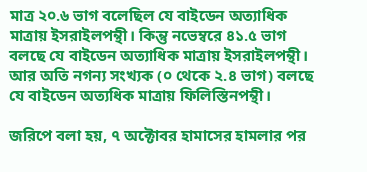মাত্র ২০.৬ ভাগ বলেছিল যে বাইডেন অত্যাধিক মাত্রায় ইসরাইলপন্থী। কিন্তু নভেম্বরে ৪১.৫ ভাগ বলছে যে বাইডেন অত্যাধিক মাত্রায় ইসরাইলপন্থী। আর অতি নগন্য সংখ্যক (০ থেকে ২.৪ ভাগ) বলছে যে বাইডেন অত্যধিক মাত্রায় ফিলিস্তিনপন্থী।

জরিপে বলা হয়, ৭ অক্টোবর হামাসের হামলার পর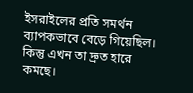ইসরাইলের প্রতি সমর্থন ব্যাপকভাবে বেড়ে গিয়েছিল। কিন্তু এখন তা দ্রুত হারে কমছে।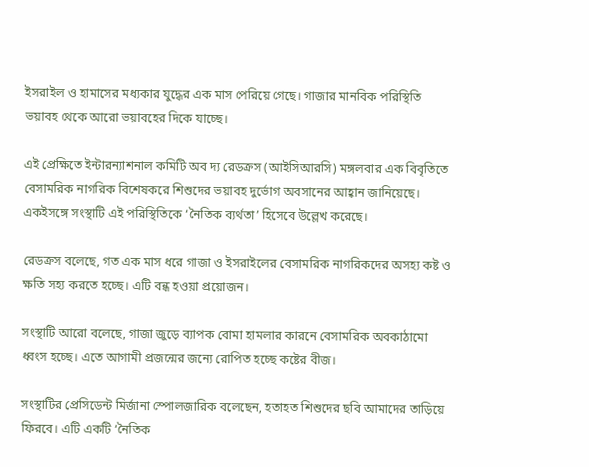ইসরাইল ও হামাসের মধ্যকার যুদ্ধের এক মাস পেরিয়ে গেছে। গাজার মানবিক পরিস্থিতি ভয়াবহ থেকে আরো ভয়াবহের দিকে যাচ্ছে।

এই প্রেক্ষিতে ইন্টারন্যাশনাল কমিটি অব দ্য রেডক্রস (আইসিআরসি) মঙ্গলবার এক বিবৃতিতে বেসামরিক নাগরিক বিশেষকরে শিশুদের ভয়াবহ দুর্ভোগ অবসানের আহ্বান জানিয়েছে। একইসঙ্গে সংস্থাটি এই পরিস্থিতিকে ‘নৈতিক ব্যর্থতা’ হিসেবে উল্লেখ করেছে।

রেডক্রস বলেছে, গত এক মাস ধরে গাজা ও ইসরাইলের বেসামরিক নাগরিকদের অসহ্য কষ্ট ও ক্ষতি সহ্য করতে হচ্ছে। এটি বন্ধ হওয়া প্রয়োজন।

সংস্থাটি আরো বলেছে, গাজা জুড়ে ব্যাপক বোমা হামলার কারনে বেসামরিক অবকাঠামো ধ্বংস হচ্ছে। এতে আগামী প্রজন্মের জন্যে রোপিত হচ্ছে কষ্টের বীজ।

সংস্থাটির প্রেসিডেন্ট মির্জানা স্পোলজারিক বলেছেন, হতাহত শিশুদের ছবি আমাদের তাড়িয়ে ফিরবে। এটি একটি ‘নৈতিক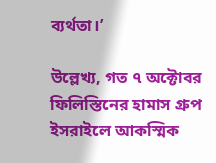ব্যর্থতা।’

উল্লেখ্য, গত ৭ অক্টোবর ফিলিস্তিনের হামাস গ্রুপ ইসরাইলে আকস্মিক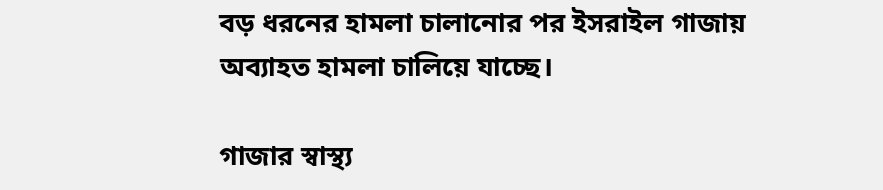বড় ধরনের হামলা চালানোর পর ইসরাইল গাজায় অব্যাহত হামলা চালিয়ে যাচ্ছে।

গাজার স্বাস্থ্য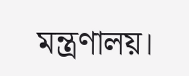মন্ত্রণালয়।